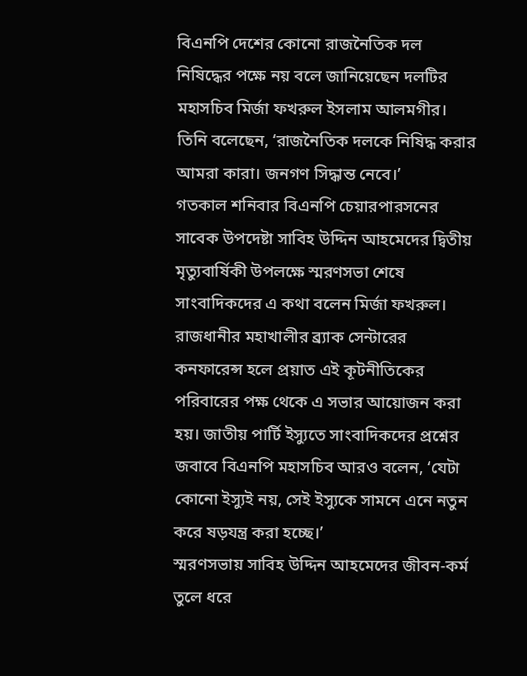বিএনপি দেশের কোনো রাজনৈতিক দল নিষিদ্ধের পক্ষে নয় বলে জানিয়েছেন দলটির মহাসচিব মির্জা ফখরুল ইসলাম আলমগীর। তিনি বলেছেন, ‘রাজনৈতিক দলকে নিষিদ্ধ করার আমরা কারা। জনগণ সিদ্ধান্ত নেবে।’
গতকাল শনিবার বিএনপি চেয়ারপারসনের সাবেক উপদেষ্টা সাবিহ উদ্দিন আহমেদের দ্বিতীয় মৃত্যুবার্ষিকী উপলক্ষে স্মরণসভা শেষে সাংবাদিকদের এ কথা বলেন মির্জা ফখরুল।
রাজধানীর মহাখালীর ব্র্যাক সেন্টারের কনফারেন্স হলে প্রয়াত এই কূটনীতিকের পরিবারের পক্ষ থেকে এ সভার আয়োজন করা হয়। জাতীয় পার্টি ইস্যুতে সাংবাদিকদের প্রশ্নের জবাবে বিএনপি মহাসচিব আরও বলেন, ‘যেটা কোনো ইস্যুই নয়, সেই ইস্যুকে সামনে এনে নতুন করে ষড়যন্ত্র করা হচ্ছে।’
স্মরণসভায় সাবিহ উদ্দিন আহমেদের জীবন-কর্ম তুলে ধরে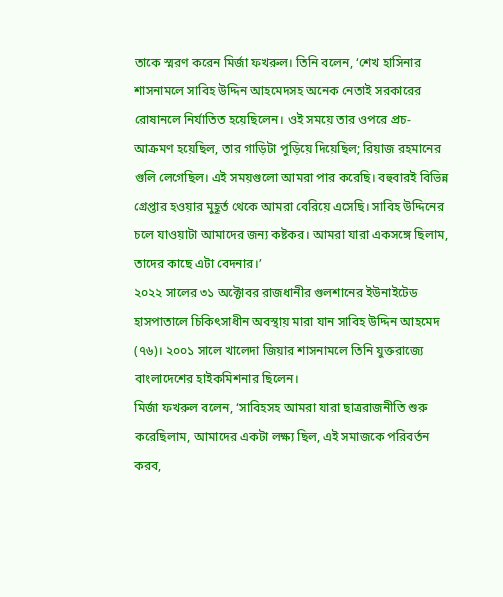তাকে স্মরণ করেন মির্জা ফখরুল। তিনি বলেন, ‘শেখ হাসিনার শাসনামলে সাবিহ উদ্দিন আহমেদসহ অনেক নেতাই সরকারের রোষানলে নির্যাতিত হয়েছিলেন। ওই সময়ে তার ওপরে প্রচ- আক্রমণ হয়েছিল, তার গাড়িটা পুড়িয়ে দিয়েছিল; রিয়াজ রহমানের গুলি লেগেছিল। এই সময়গুলো আমরা পার করেছি। বহুবারই বিভিন্ন গ্রেপ্তার হওয়ার মুহূর্ত থেকে আমরা বেরিয়ে এসেছি। সাবিহ উদ্দিনের চলে যাওয়াটা আমাদের জন্য কষ্টকর। আমরা যারা একসঙ্গে ছিলাম, তাদের কাছে এটা বেদনার।’
২০২২ সালের ৩১ অক্টোবর রাজধানীর গুলশানের ইউনাইটেড হাসপাতালে চিকিৎসাধীন অবস্থায় মারা যান সাবিহ উদ্দিন আহমেদ (৭৬)। ২০০১ সালে খালেদা জিয়ার শাসনামলে তিনি যুক্তরাজ্যে বাংলাদেশের হাইকমিশনার ছিলেন।
মির্জা ফখরুল বলেন, ‘সাবিহসহ আমরা যারা ছাত্ররাজনীতি শুরু করেছিলাম, আমাদের একটা লক্ষ্য ছিল, এই সমাজকে পরিবর্তন করব,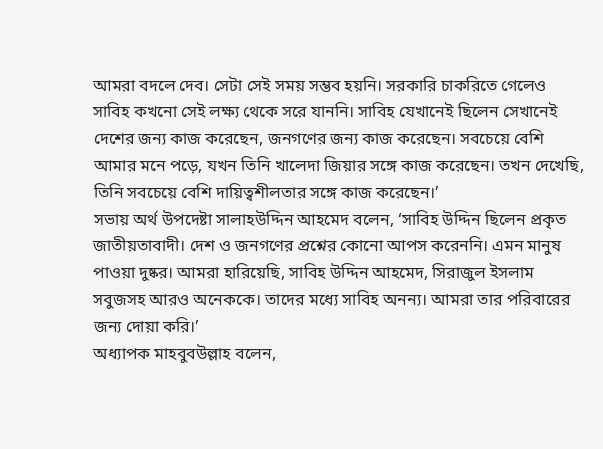আমরা বদলে দেব। সেটা সেই সময় সম্ভব হয়নি। সরকারি চাকরিতে গেলেও সাবিহ কখনো সেই লক্ষ্য থেকে সরে যাননি। সাবিহ যেখানেই ছিলেন সেখানেই দেশের জন্য কাজ করেছেন, জনগণের জন্য কাজ করেছেন। সবচেয়ে বেশি আমার মনে পড়ে, যখন তিনি খালেদা জিয়ার সঙ্গে কাজ করেছেন। তখন দেখেছি, তিনি সবচেয়ে বেশি দায়িত্বশীলতার সঙ্গে কাজ করেছেন।’
সভায় অর্থ উপদেষ্টা সালাহউদ্দিন আহমেদ বলেন, ‘সাবিহ উদ্দিন ছিলেন প্রকৃত জাতীয়তাবাদী। দেশ ও জনগণের প্রশ্নের কোনো আপস করেননি। এমন মানুষ পাওয়া দুষ্কর। আমরা হারিয়েছি, সাবিহ উদ্দিন আহমেদ, সিরাজুল ইসলাম সবুজসহ আরও অনেককে। তাদের মধ্যে সাবিহ অনন্য। আমরা তার পরিবারের জন্য দোয়া করি।’
অধ্যাপক মাহবুবউল্লাহ বলেন,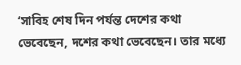‘সাবিহ শেষ দিন পর্যন্ত দেশের কথা ভেবেছেন, দশের কথা ভেবেছেন। তার মধ্যে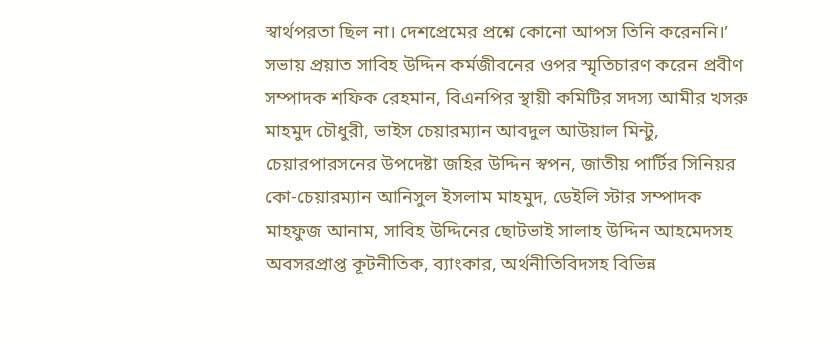স্বার্থপরতা ছিল না। দেশপ্রেমের প্রশ্নে কোনো আপস তিনি করেননি।’
সভায় প্রয়াত সাবিহ উদ্দিন কর্মজীবনের ওপর স্মৃতিচারণ করেন প্রবীণ সম্পাদক শফিক রেহমান, বিএনপির স্থায়ী কমিটির সদস্য আমীর খসরু মাহমুদ চৌধুরী, ভাইস চেয়ারম্যান আবদুল আউয়াল মিন্টু, চেয়ারপারসনের উপদেষ্টা জহির উদ্দিন স্বপন, জাতীয় পার্টির সিনিয়র কো-চেয়ারম্যান আনিসুল ইসলাম মাহমুদ, ডেইলি স্টার সম্পাদক মাহফুজ আনাম, সাবিহ উদ্দিনের ছোটভাই সালাহ উদ্দিন আহমেদসহ অবসরপ্রাপ্ত কূটনীতিক, ব্যাংকার, অর্থনীতিবিদসহ বিভিন্ন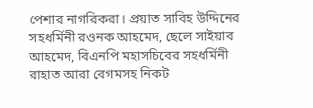পেশার নাগরিকরা। প্রয়াত সাবিহ উদ্দিনের সহধর্মিনী রওনক আহমেদ, ছেলে সাইয়াব আহমেদ, বিএনপি মহাসচিবের সহধর্মিনী রাহাত আরা বেগমসহ নিকট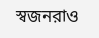স্বজনরাও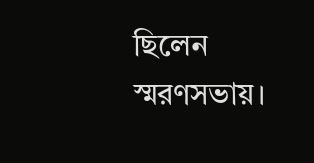ছিলেন স্মরণসভায়।